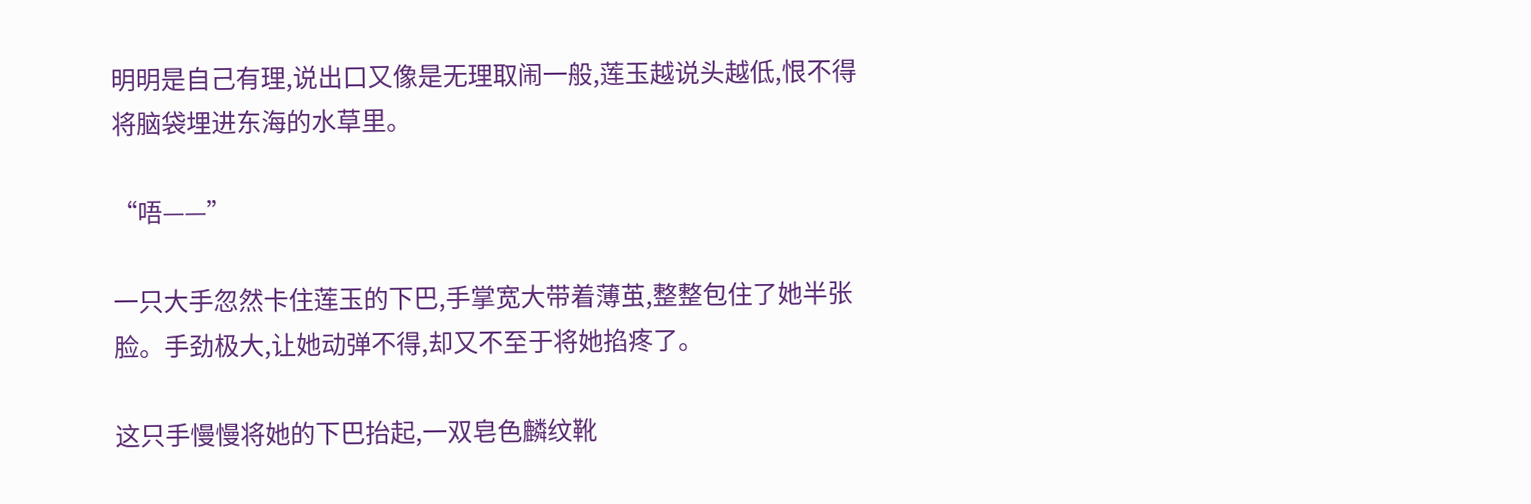明明是自己有理,说出口又像是无理取闹一般,莲玉越说头越低,恨不得将脑袋埋进东海的水草里。

“唔——”

一只大手忽然卡住莲玉的下巴,手掌宽大带着薄茧,整整包住了她半张脸。手劲极大,让她动弹不得,却又不至于将她掐疼了。

这只手慢慢将她的下巴抬起,一双皂色麟纹靴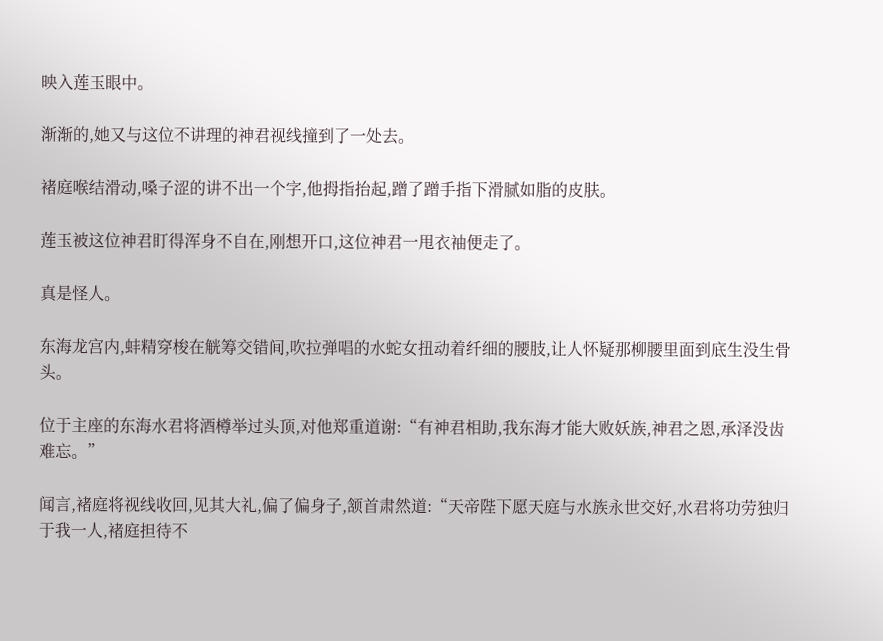映入莲玉眼中。

渐渐的,她又与这位不讲理的神君视线撞到了一处去。

褚庭喉结滑动,嗓子涩的讲不出一个字,他拇指抬起,蹭了蹭手指下滑腻如脂的皮肤。

莲玉被这位神君盯得浑身不自在,刚想开口,这位神君一甩衣袖便走了。

真是怪人。

东海龙宫内,蚌精穿梭在觥筹交错间,吹拉弹唱的水蛇女扭动着纤细的腰肢,让人怀疑那柳腰里面到底生没生骨头。

位于主座的东海水君将酒樽举过头顶,对他郑重道谢:“有神君相助,我东海才能大败妖族,神君之恩,承泽没齿难忘。”

闻言,褚庭将视线收回,见其大礼,偏了偏身子,颔首肃然道:“天帝陛下愿天庭与水族永世交好,水君将功劳独归于我一人,褚庭担待不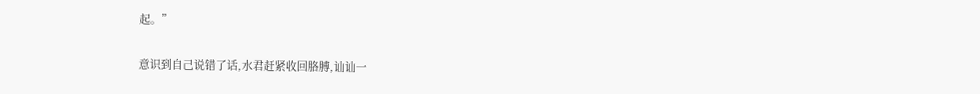起。”

意识到自己说错了话,水君赶紧收回胳膊,讪讪一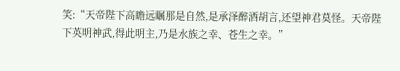笑:“天帝陛下高瞻远瞩那是自然,是承泽醉酒胡言,还望神君莫怪。天帝陛下英明神武,得此明主,乃是水族之幸、苍生之幸。”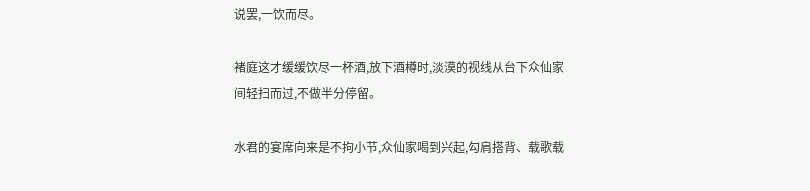说罢,一饮而尽。

褚庭这才缓缓饮尽一杯酒,放下酒樽时,淡漠的视线从台下众仙家间轻扫而过,不做半分停留。

水君的宴席向来是不拘小节,众仙家喝到兴起,勾肩搭背、载歌载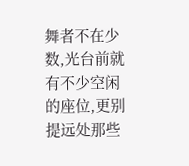舞者不在少数,光台前就有不少空闲的座位,更别提远处那些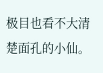极目也看不大清楚面孔的小仙。